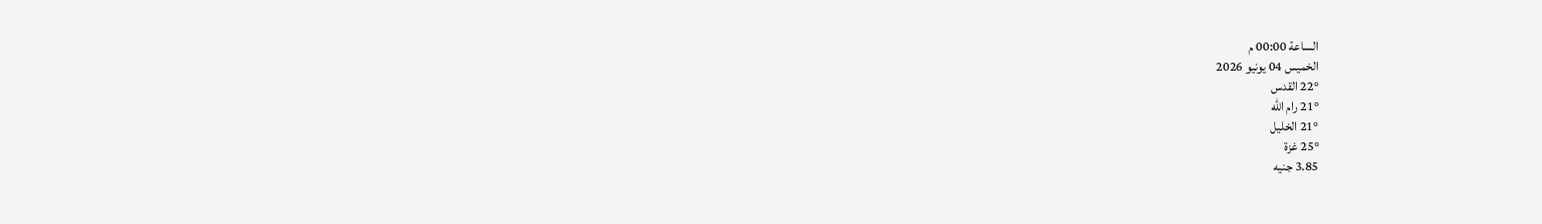الساعة 00:00 م
الخميس 04 يونيو 2026
22° القدس
21° رام الله
21° الخليل
25° غزة
3.85 جنيه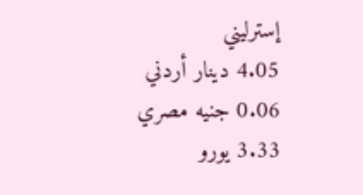إسترليني
4.05 دينار أردني
0.06 جنيه مصري
3.33 يورو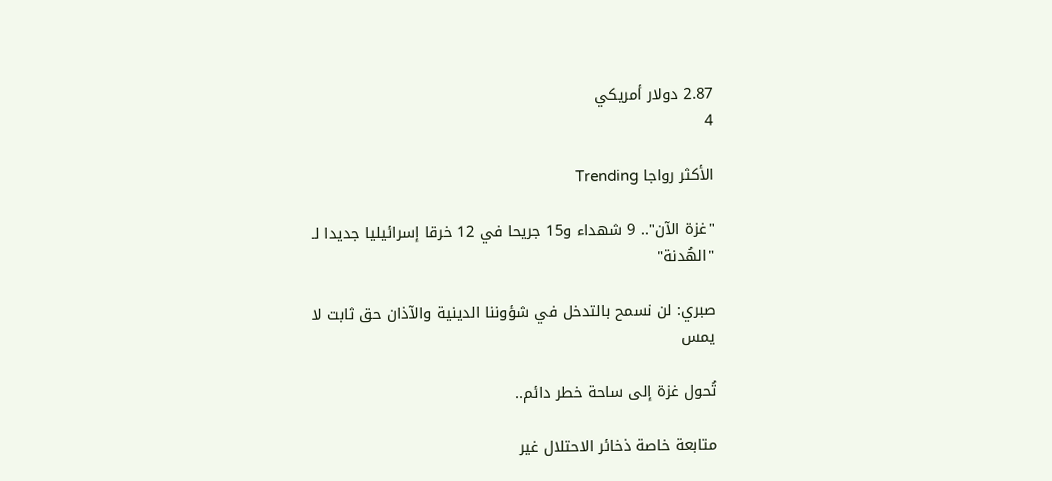2.87 دولار أمريكي
4

الأكثر رواجا Trending

"غزة الآن".. 9 شهداء و15 جريحا في 12 خرقا إسرائيليا جديدا لـ "الهُدنة"

صبري: لن نسمح بالتدخل في شؤوننا الدينية والآذان حق ثابت لا يمس

تُحول غزة إلى ساحة خطر دائم..

متابعة خاصة ذخائر الاحتلال غير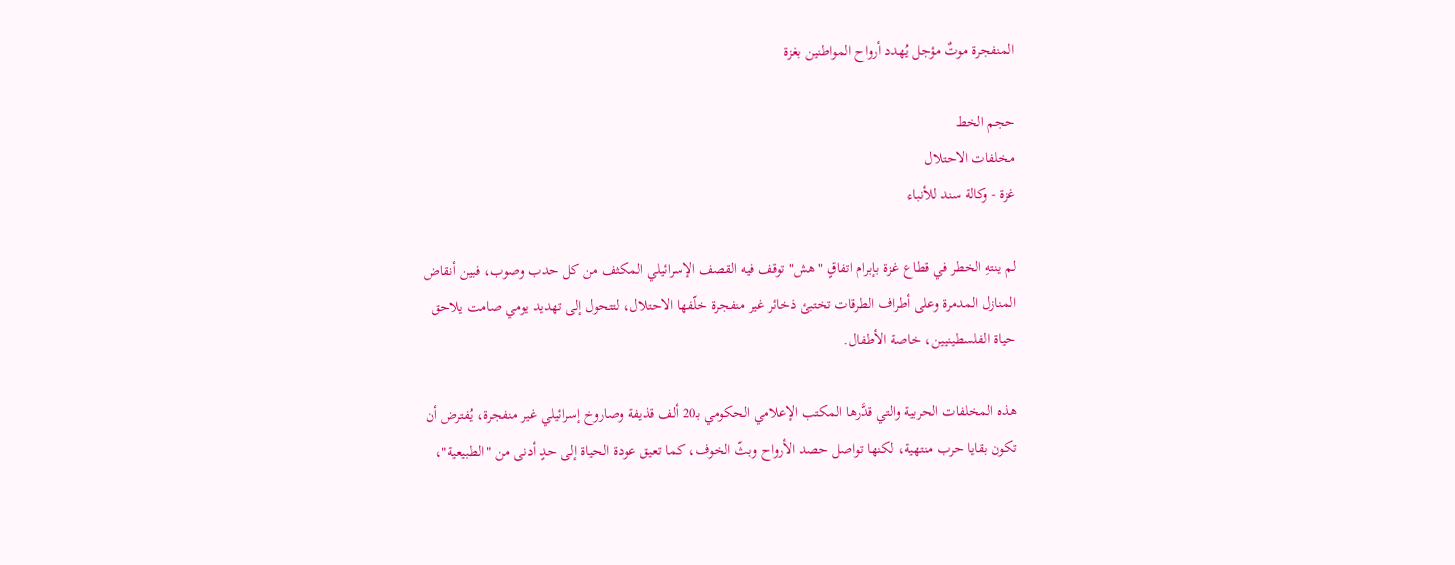المنفجرة موتٌ مؤجل يُهدد أرواح المواطنين بغزة

حجم الخط
مخلفات الاحتلال
غزة - وكالة سند للأنباء

لم ينتهِ الخطر في قطاع غزة بإبرام اتفاقٍ "هش" توقف فيه القصف الإسرائيلي المكثف من كل حدب وصوب، فبين أنقاض المنازل المدمرة وعلى أطراف الطرقات تختبئ ذخائر غير منفجرة خلّفها الاحتلال، لتتحول إلى تهديد يومي صامت يلاحق حياة الفلسطينيين، خاصة الأطفال.

هذه المخلفات الحربية والتي قدَّرها المكتب الإعلامي الحكومي بـ20 ألف قذيفة وصاروخ إسرائيلي غير منفجرة، يُفترض أن تكون بقايا حرب منتهية، لكنها تواصل حصد الأرواح وبثّ الخوف، كما تعيق عودة الحياة إلى حدٍ أدنى من "الطبيعية"،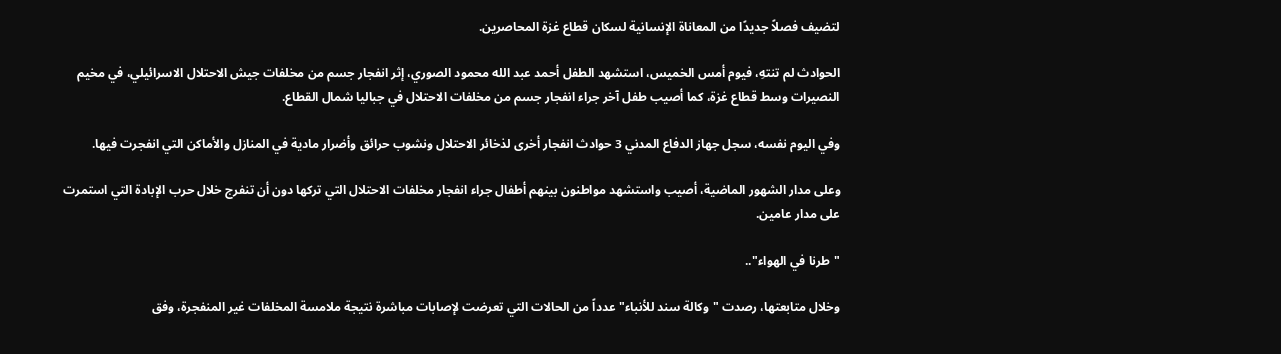لتضيف فصلاً جديدًا من المعاناة الإنسانية لسكان قطاع غزة المحاصرين.

الحوادث لم تنتهِ، فيوم أمس الخميس، استشهد الطفل أحمد عبد الله محمود الصوري، إثر انفجار جسم من مخلفات جيش الاحتلال الاسرائيلي، في مخيم النصيرات وسط قطاع غزة، كما أصيب طفل آخر جراء انفجار جسم من مخلفات الاحتلال في جباليا شمال القطاع.

وفي اليوم نفسه، سجل جهاز الدفاع المدني 3 حوادث انفجار أخرى لذخائر الاحتلال ونشوب حرائق وأضرار مادية في المنازل والأماكن التي انفجرت فيها.

وعلى مدار الشهور الماضية، أصيب واستشهد مواطنون بينهم أطفال جراء انفجار مخلفات الاحتلال التي تركها دون أن تنفرج خلال حرب الإبادة التي استمرت على مدار عامين.

"طرنا في الهواء"..

وخلال متابعتها، رصدت "وكالة سند للأنباء" عدداً من الحالات التي تعرضت لإصابات مباشرة نتيجة ملامسة المخلفات غير المنفجرة، وفق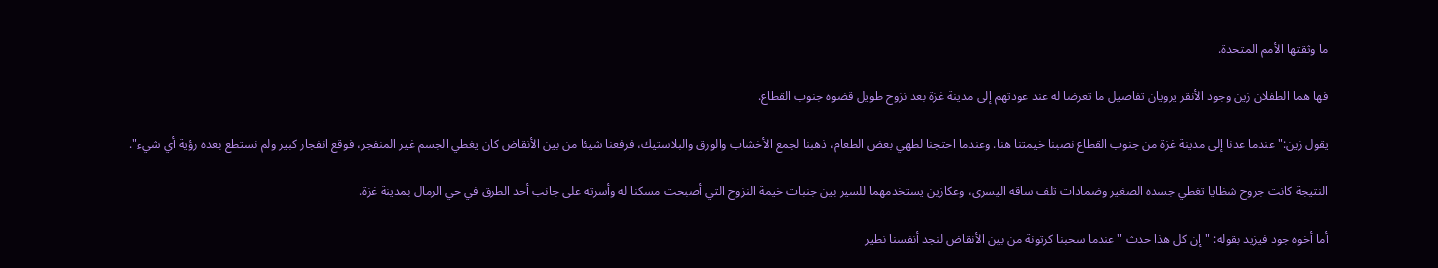ما وثقتها الأمم المتحدة.

فها هما الطفلان زين وجود الأنقر يرويان تفاصيل ما تعرضا له عند عودتهم إلى مدينة غزة بعد نزوح طويل قضوه جنوب القطاع.

يقول زين:"عندما عدنا إلى مدينة غزة من جنوب القطاع نصبنا خيمتنا هنا. وعندما احتجنا لطهي بعض الطعام، ذهبنا لجمع الأخشاب والورق والبلاستيك، فرفعنا شيئا من بين الأنقاض كان يغطي الجسم غير المنفجر، فوقع انفجار كبير ولم نستطع بعده رؤية أي شيء".

النتيجة كانت جروح شظايا تغطي جسده الصغير وضمادات تلف ساقه اليسرى، وعكازين يستخدمهما للسير بين جنبات خيمة النزوح التي أصبحت مسكنا له وأسرته على جانب أحد الطرق في حي الرمال بمدينة غزة.

أما أخوه جود فيزيد بقوله: "إن كل هذا حدث "عندما سحبنا كرتونة من بين الأنقاض لنجد أنفسنا نطير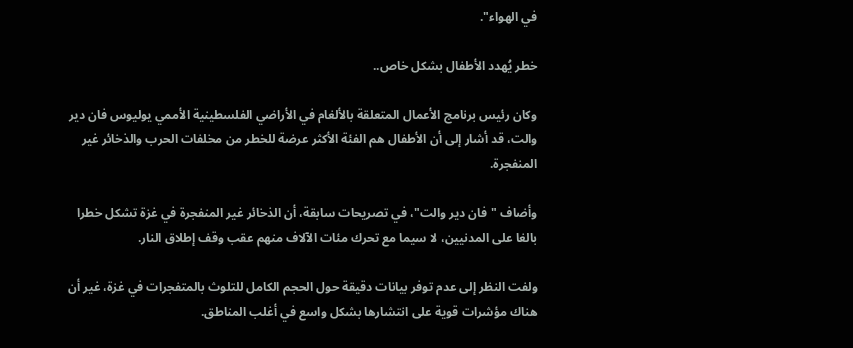في الهواء".

خطر يُهدد الأطفال بشكل خاص..

وكان رئيس برنامج الأعمال المتعلقة بالألغام في الأراضي الفلسطينية الأممي يوليوس فان دير والت، قد أشار إلى أن الأطفال هم الفئة الأكثر عرضة للخطر من مخلفات الحرب والذخائر غير المنفجرة.

وأضاف "فان دير والت"، في تصريحات سابقة، أن الذخائر غير المنفجرة في غزة تشكل خطرا بالغا على المدنيين، لا سيما مع تحرك مئات الآلاف منهم عقب وقف إطلاق النار.

ولفت النظر إلى عدم توفر بيانات دقيقة حول الحجم الكامل للتلوث بالمتفجرات في غزة، غير أن هناك مؤشرات قوية على انتشارها بشكل واسع في أغلب المناطق.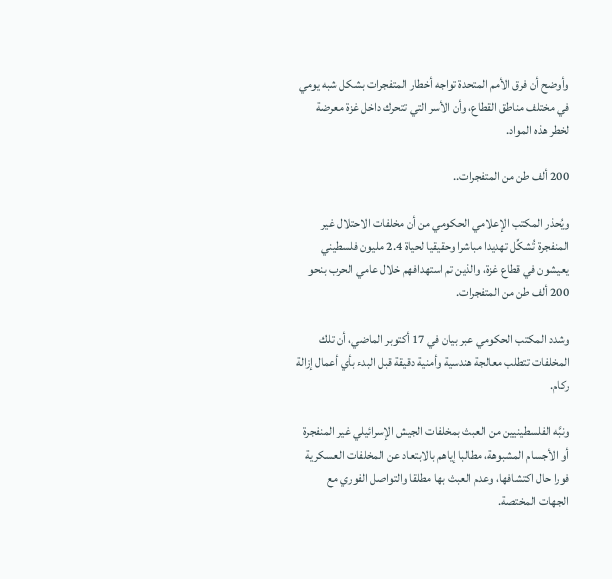وأوضح أن فرق الأمم المتحدة تواجه أخطار المتفجرات بشكل شبه يومي في مختلف مناطق القطاع، وأن الأسر التي تتحرك داخل غزة معرضة لخطر هذه المواد.

200 ألف طن من المتفجرات..

ويُحذر المكتب الإعلامي الحكومي من أن مخلفات الاحتلال غير المنفجرة تُشكِّل تهديدا مباشرا وحقيقيا لحياة 2.4 مليون فلسطيني يعيشون في قطاع غزة، والذين تم استهدافهم خلال عامي الحرب بنحو 200 ألف طن من المتفجرات.

وشدد المكتب الحكومي عبر بيان في 17 أكتوبر الماضي، أن تلك المخلفات تتطلب معالجة هندسية وأمنية دقيقة قبل البدء بأي أعمال إزالة ركام.

ونبَّه الفلسطينيين من العبث بمخلفات الجيش الإسرائيلي غير المنفجرة أو الأجسام المشبوهة، مطالبا إياهم بالابتعاد عن المخلفات العسكرية فورا حال اكتشافها، وعدم العبث بها مطلقا والتواصل الفوري مع الجهات المختصة.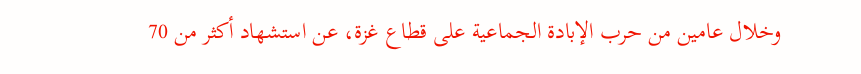وخلال عامين من حرب الإبادة الجماعية على قطاع غزة، عن استشهاد أكثر من 70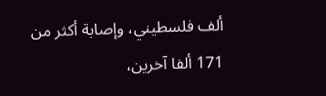ألف فلسطيني، وإصابة أكثر من 171 ألفا آخرين،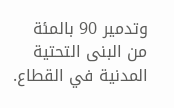وتدمير 90 بالمئة من البنى التحتية المدنية في القطاع.